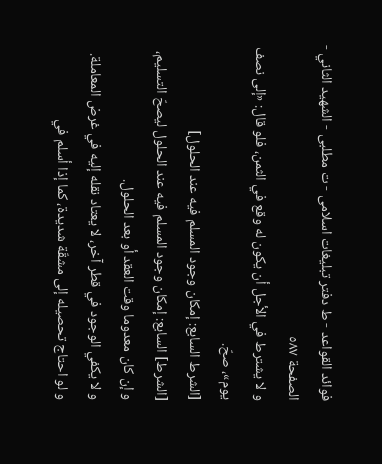فوائد القواعد - ط دفتر تبلیغات اسلامی - ت مطلبی - الشهيد الثاني - الصفحة ٥٨٧
و لا يشترط في الأجل أن يكون له وقع في الثمن، فلو قال: «إلى نصف يوم»، صحّ.
[الشرط السابع: إمكان وجود المسلم فيه عند الحلول]
[الشرط] السابع: إمكان وجود المسلم فيه عند الحلول ليصحّ التسليم، و إن كان معدوما وقت العقد أو بعد الحلول.
و لا يكفي الوجود في قطر آخر، لا يعتاد نقله إليه في غرض المعاملة.
و لو احتاج تحصيله إلى مشقّة شديدة، كما إذا أسلم في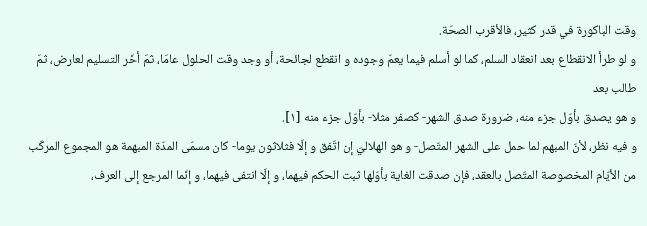وقت الباكورة في قدر كثير، فالأقرب الصحّة.
و لو طرأ الانقطاع بعد انعقاد السلم، كما لو أسلم فيما يعمّ وجوده و انقطع لجائحة، أو وجد وقت الحلول عامّا، ثمّ أخّر التسليم لعارض، ثمّ طالب بعد
و هو يصدق بأوّل جزء منه، ضرورة صدق الشهر- كصفر مثلا- بأوّل جزء منه [١].
و فيه نظر، لأنّ المبهم لما حمل على الشهر المتّصل- و هو الهلاليّ إن اتّفق و إلّا فثلاثون يوما- كان مسمّى المدّة المبهمة هو المجموع المركّب من الأيّام المخصوصة المتّصل بالعقد، فإن صدقت الغاية بأوّلها ثبت الحكم فيهما، و إلّا انتفى فيهما، و إنّما المرجع إلى العرف،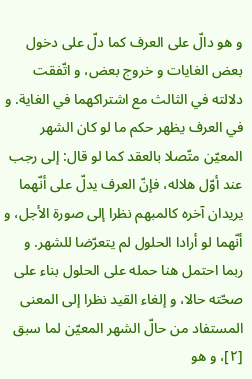و هو دالّ على العرف كما دلّ على دخول بعض الغايات و خروج بعض، و اتّفقت دلالته في الثالث مع اشتراكهما في الغاية. و في العرف يظهر حكم ما لو كان الشهر المعيّن متّصلا بالعقد كما لو قال: إلى رجب عند أوّل هلاله، فإنّ العرف يدلّ على أنّهما يريدان آخره كالمبهم نظرا إلى صورة الأجل، و أنّهما لو أرادا الحلول لم يتعرّضا للشهر. و ربما احتمل هنا حمله على الحلول بناء على صحّته حالا، و إلغاء القيد نظرا إلى المعنى المستفاد من حالّ الشهر المعيّن لما سبق [٢]، و هو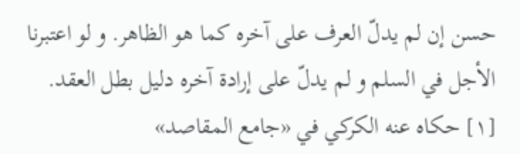حسن إن لم يدلّ العرف على آخره كما هو الظاهر. و لو اعتبرنا الأجل في السلم و لم يدلّ على إرادة آخره دليل بطل العقد.
[١] حكاه عنه الكركي في «جامع المقاصد»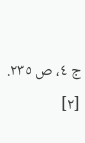ج ٤، ص ٢٣٥.
[٢]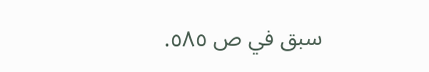سبق في ص ٥٨٥.